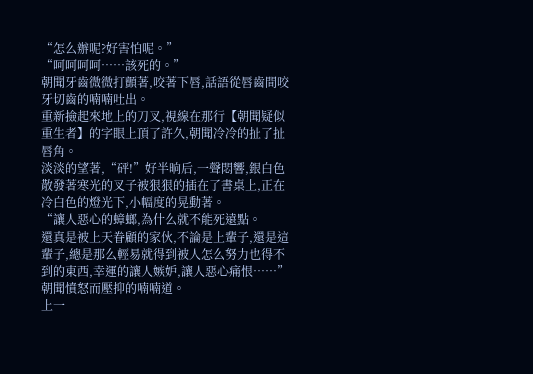“怎么辦呢?好害怕呢。”
“呵呵呵呵……該死的。”
朝聞牙齒微微打顫著,咬著下唇,話語從唇齒間咬牙切齒的喃喃吐出。
重新撿起來地上的刀叉,視線在那行【朝聞疑似重生者】的字眼上頂了許久,朝聞冷冷的扯了扯唇角。
淡淡的望著,“砰!”好半晌后,一聲悶響,銀白色散發著寒光的叉子被狠狠的插在了書桌上,正在冷白色的燈光下,小幅度的晃動著。
“讓人惡心的蟑螂,為什么就不能死遠點。
還真是被上天眷顧的家伙,不論是上輩子,還是這輩子,總是那么輕易就得到被人怎么努力也得不到的東西,幸運的讓人嫉妒,讓人惡心痛恨……”
朝聞憤怒而壓抑的喃喃道。
上一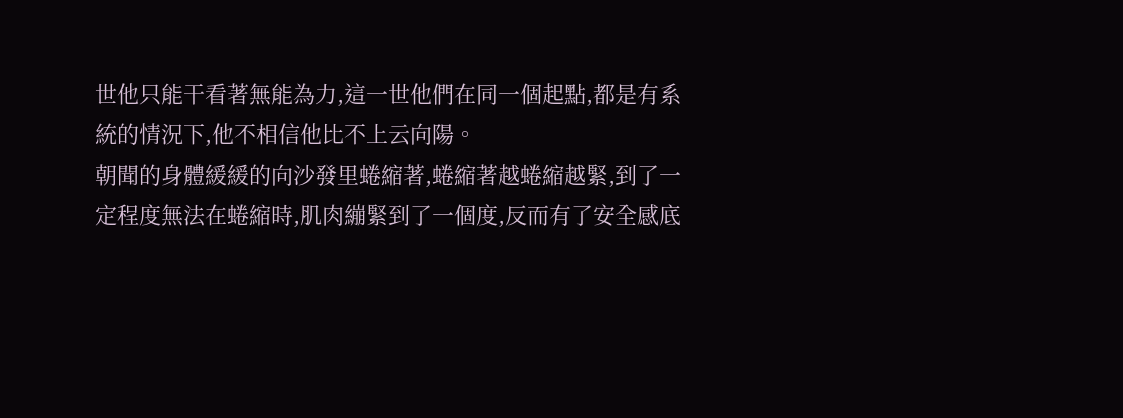世他只能干看著無能為力,這一世他們在同一個起點,都是有系統的情況下,他不相信他比不上云向陽。
朝聞的身體緩緩的向沙發里蜷縮著,蜷縮著越蜷縮越緊,到了一定程度無法在蜷縮時,肌肉繃緊到了一個度,反而有了安全感底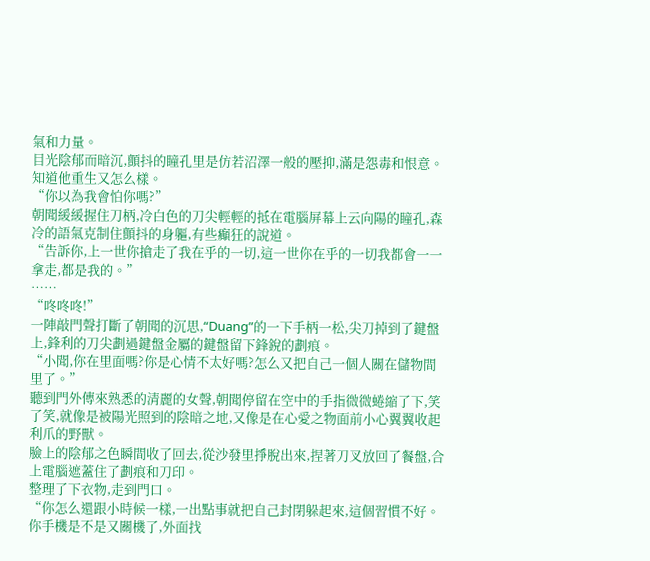氣和力量。
目光陰郁而暗沉,顫抖的瞳孔里是仿若沼澤一般的壓抑,滿是怨毒和恨意。
知道他重生又怎么樣。
“你以為我會怕你嗎?”
朝聞緩緩握住刀柄,冷白色的刀尖輕輕的抵在電腦屏幕上云向陽的瞳孔,森冷的語氣克制住顫抖的身軀,有些癲狂的說道。
“告訴你,上一世你搶走了我在乎的一切,這一世你在乎的一切我都會一一拿走,都是我的。”
……
“咚咚咚!”
一陣敲門聲打斷了朝聞的沉思,“Duang”的一下手柄一松,尖刀掉到了鍵盤上,鋒利的刀尖劃過鍵盤金屬的鍵盤留下鋒銳的劃痕。
“小聞,你在里面嗎?你是心情不太好嗎?怎么又把自己一個人關在儲物間里了。”
聽到門外傳來熟悉的清麗的女聲,朝聞停留在空中的手指微微蜷縮了下,笑了笑,就像是被陽光照到的陰暗之地,又像是在心愛之物面前小心翼翼收起利爪的野獸。
臉上的陰郁之色瞬間收了回去,從沙發里掙脫出來,捏著刀叉放回了餐盤,合上電腦遮蓋住了劃痕和刀印。
整理了下衣物,走到門口。
“你怎么還跟小時候一樣,一出點事就把自己封閉躲起來,這個習慣不好。你手機是不是又關機了,外面找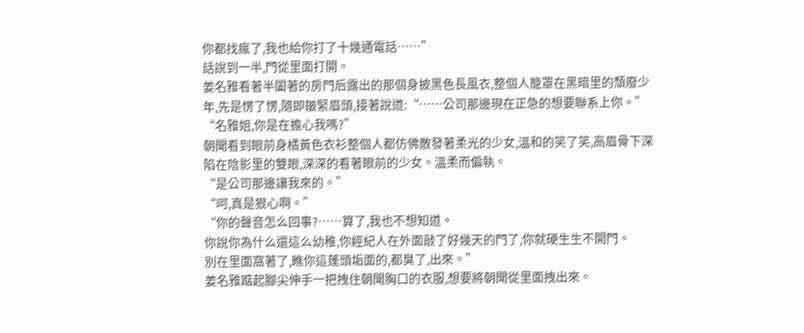你都找瘋了,我也給你打了十幾通電話……”
話說到一半,門從里面打開。
姜名雅看著半闔著的房門后露出的那個身披黑色長風衣,整個人籠罩在黑暗里的頹廢少年,先是愣了愣,隨即皺緊眉頭,接著說道:“……公司那邊現在正急的想要聯系上你。”
“名雅姐,你是在擔心我嗎?”
朝聞看到眼前身橘黃色衣衫整個人都仿佛散發著柔光的少女,溫和的笑了笑,高眉骨下深陷在陰影里的雙眼,深深的看著眼前的少女。溫柔而偏執。
“是公司那邊讓我來的。”
“呵,真是狠心啊。”
“你的聲音怎么回事?……算了,我也不想知道。
你說你為什么還這么幼稚,你經紀人在外面敲了好幾天的門了,你就硬生生不開門。
別在里面窩著了,瞧你這蓬頭垢面的,都臭了,出來。”
姜名雅踮起腳尖伸手一把拽住朝聞胸口的衣服,想要將朝聞從里面拽出來。